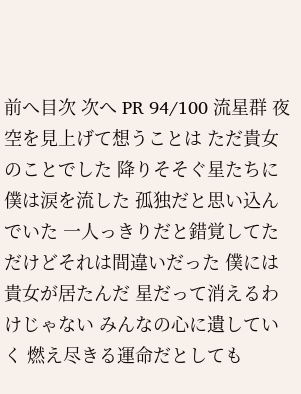前へ目次 次へ PR 94/100 流星群 夜空を見上げて想うことは ただ貴女のことでした 降りそそぐ星たちに 僕は涙を流した 孤独だと思い込んでいた 一人っきりだと錯覚してた だけどそれは間違いだった 僕には貴女が居たんだ 星だって消えるわけじゃない みんなの心に遺していく 燃え尽きる運命だとしても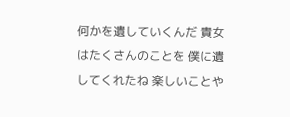何かを遺していくんだ 貴女はたくさんのことを 僕に遺してくれたね 楽しいことや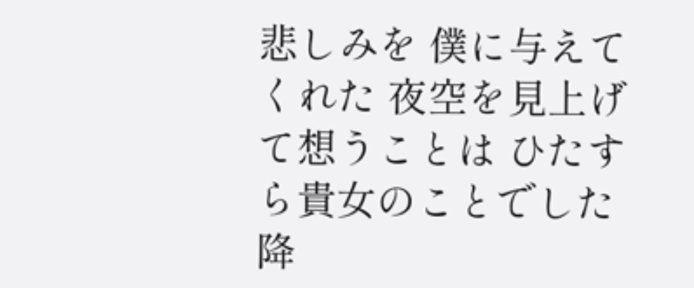悲しみを 僕に与えてくれた 夜空を見上げて想うことは ひたすら貴女のことでした 降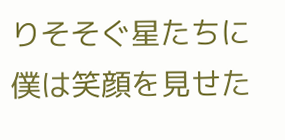りそそぐ星たちに 僕は笑顔を見せた